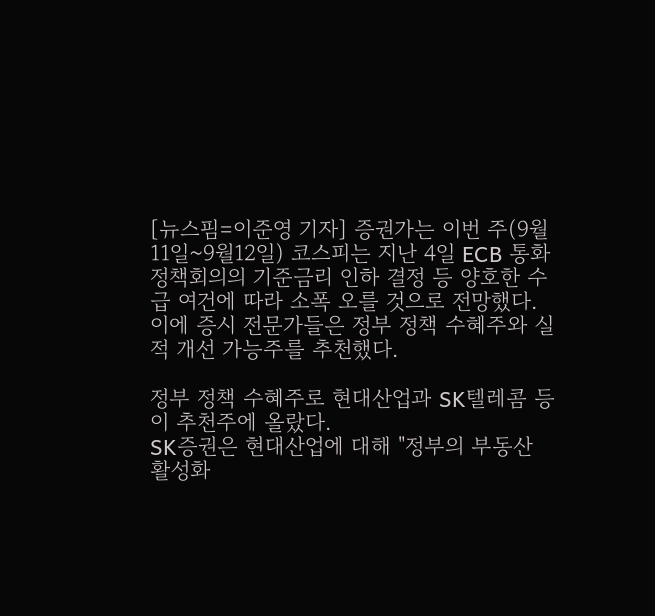[뉴스핌=이준영 기자] 증권가는 이번 주(9월11일~9월12일) 코스피는 지난 4일 ECB 통화정책회의의 기준금리 인하 결정 등 양호한 수급 여건에 따라 소폭 오를 것으로 전망했다.
이에 증시 전문가들은 정부 정책 수혜주와 실적 개선 가능주를 추천했다.

정부 정책 수혜주로 현대산업과 SK텔레콤 등이 추천주에 올랐다.
SK증권은 현대산업에 대해 "정부의 부동산 활성화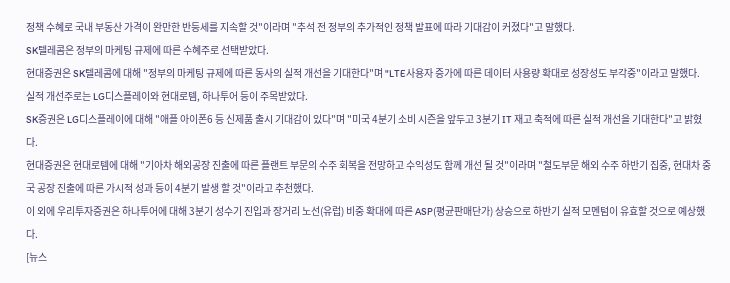정책 수혜로 국내 부동산 가격이 완만한 반등세를 지속할 것"이라며 "추석 전 정부의 추가적인 정책 발표에 따라 기대감이 커졌다"고 말했다.
SK텔레콤은 정부의 마케팅 규제에 따른 수혜주로 선택받았다.
현대증권은 SK텔레콤에 대해 "정부의 마케팅 규제에 따른 동사의 실적 개선을 기대한다"며 "LTE사용자 증가에 따른 데이터 사용량 확대로 성장성도 부각중"이라고 말했다.
실적 개선주로는 LG디스플레이와 현대로템, 하나투어 등이 주목받았다.
SK증권은 LG디스플레이에 대해 "애플 아이폰6 등 신제품 출시 기대감이 있다"며 "미국 4분기 소비 시즌을 앞두고 3분기 IT 재고 축적에 따른 실적 개선을 기대한다"고 밝혔다.
현대증권은 현대로템에 대해 "기아차 해외공장 진출에 따른 플랜트 부문의 수주 회복을 전망하고 수익성도 함께 개선 될 것"이라며 "철도부문 해외 수주 하반기 집중, 현대차 중국 공장 진출에 따른 가시적 성과 등이 4분기 발생 할 것"이라고 추천했다.
이 외에 우리투자증권은 하나투어에 대해 3분기 성수기 진입과 장거리 노선(유럽) 비중 확대에 따른 ASP(평균판매단가) 상승으로 하반기 실적 모멘텀이 유효할 것으로 예상했다.
[뉴스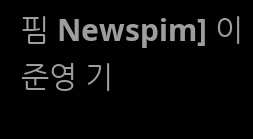핌 Newspim] 이준영 기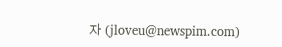자 (jloveu@newspim.com)